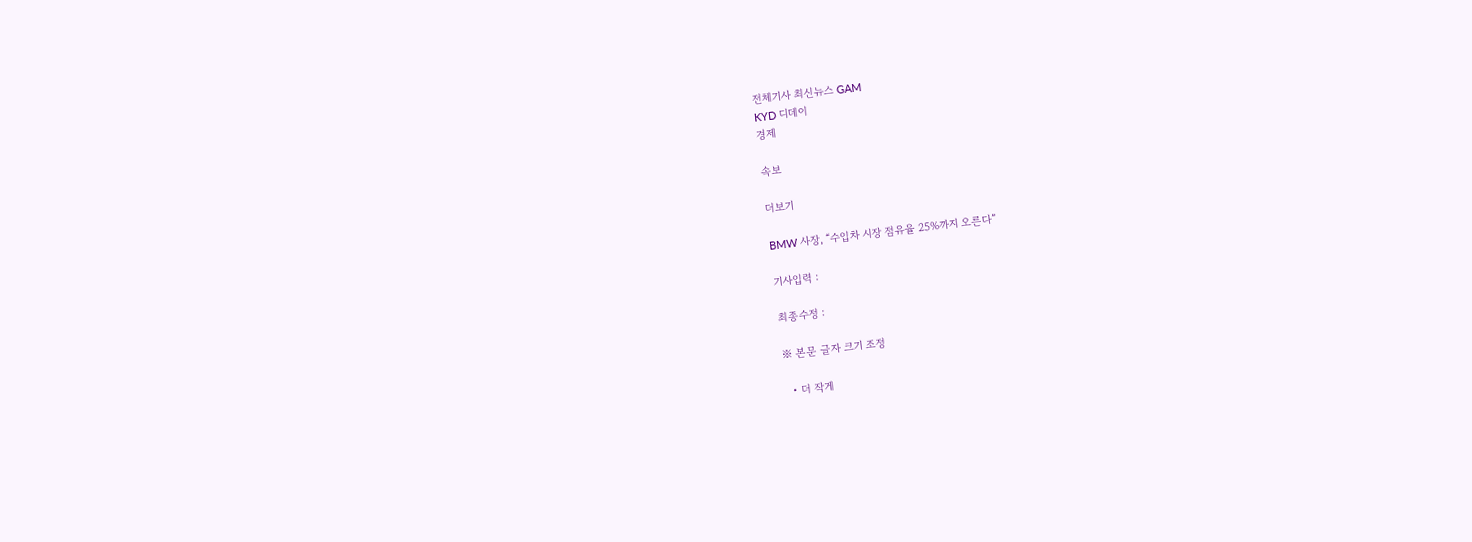전체기사 최신뉴스 GAM
KYD 디데이
경제

속보

더보기

BMW 사장, “수입차 시장 점유율 25%까지 오른다”

기사입력 :

최종수정 :

※ 본문 글자 크기 조정

  • 더 작게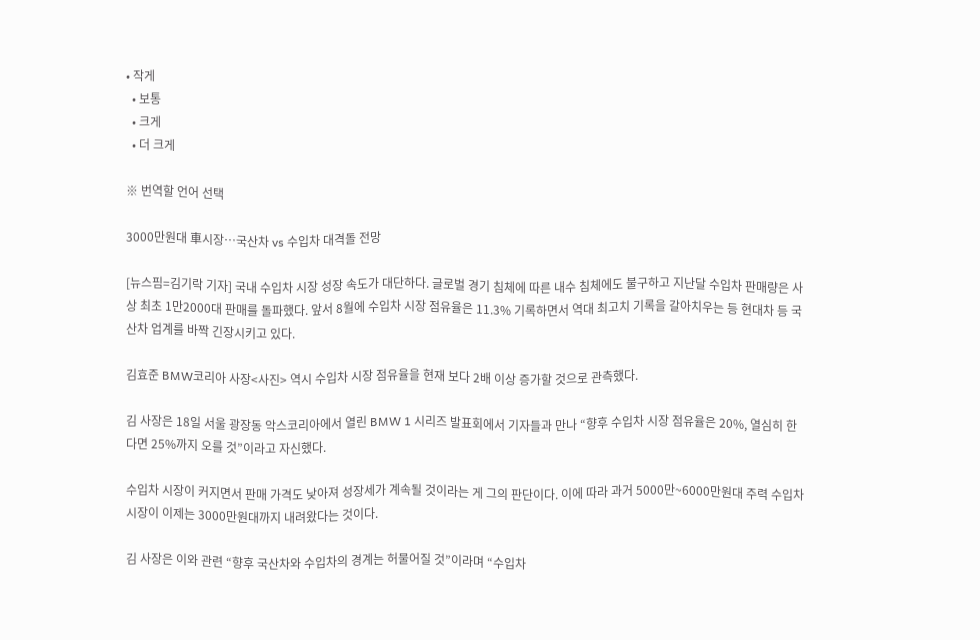• 작게
  • 보통
  • 크게
  • 더 크게

※ 번역할 언어 선택

3000만원대 車시장…국산차 vs 수입차 대격돌 전망

[뉴스핌=김기락 기자] 국내 수입차 시장 성장 속도가 대단하다. 글로벌 경기 침체에 따른 내수 침체에도 불구하고 지난달 수입차 판매량은 사상 최초 1만2000대 판매를 돌파했다. 앞서 8월에 수입차 시장 점유율은 11.3% 기록하면서 역대 최고치 기록을 갈아치우는 등 현대차 등 국산차 업계를 바짝 긴장시키고 있다.

김효준 BMW코리아 사장<사진> 역시 수입차 시장 점유율을 현재 보다 2배 이상 증가할 것으로 관측했다.

김 사장은 18일 서울 광장동 악스코리아에서 열린 BMW 1 시리즈 발표회에서 기자들과 만나 “향후 수입차 시장 점유율은 20%, 열심히 한다면 25%까지 오를 것”이라고 자신했다.

수입차 시장이 커지면서 판매 가격도 낮아져 성장세가 계속될 것이라는 게 그의 판단이다. 이에 따라 과거 5000만~6000만원대 주력 수입차 시장이 이제는 3000만원대까지 내려왔다는 것이다.

김 사장은 이와 관련 “향후 국산차와 수입차의 경계는 허물어질 것”이라며 “수입차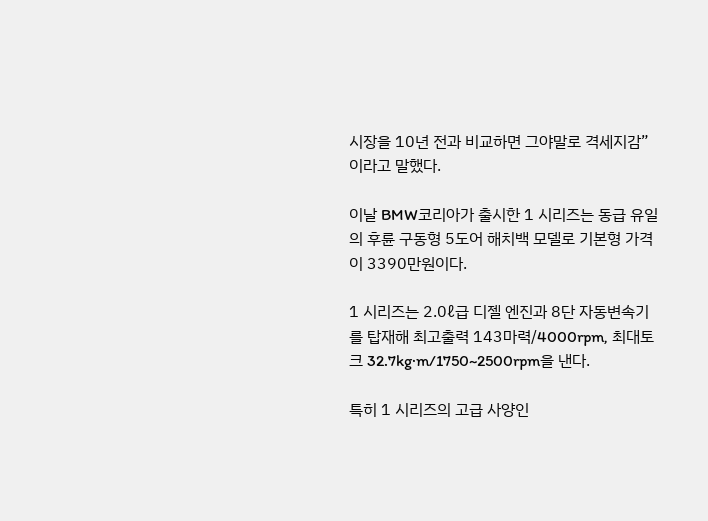시장을 10년 전과 비교하면 그야말로 격세지감”이라고 말했다.

이날 BMW코리아가 출시한 1 시리즈는 동급 유일의 후륜 구동형 5도어 해치백 모델로 기본형 가격이 3390만원이다.

1 시리즈는 2.0ℓ급 디젤 엔진과 8단 자동변속기를 탑재해 최고출력 143마력/4000rpm, 최대토크 32.7kg·m/1750~2500rpm을 낸다.

특히 1 시리즈의 고급 사양인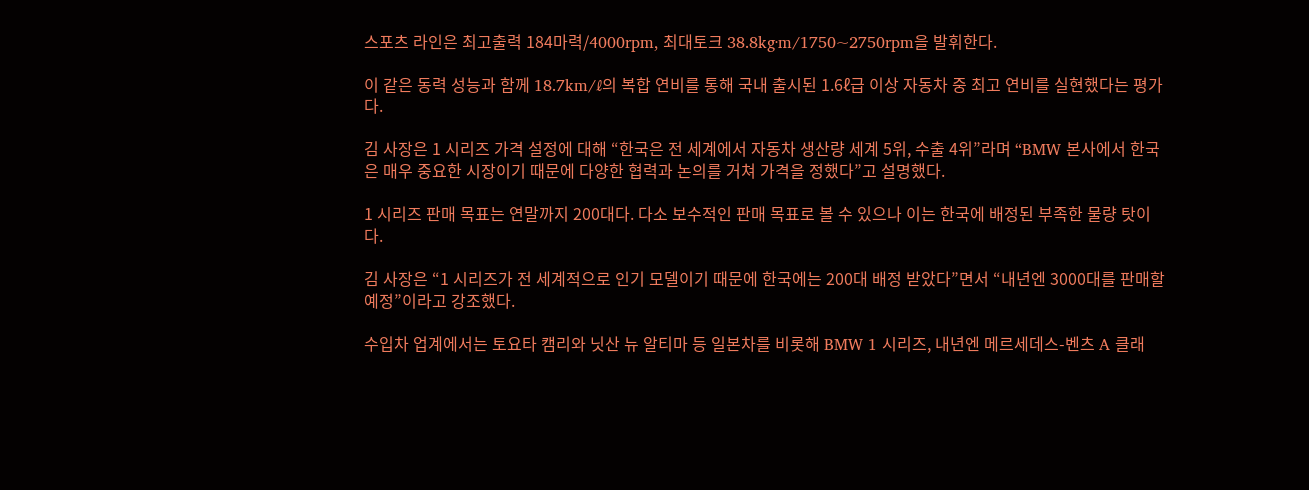스포츠 라인은 최고출력 184마력/4000rpm, 최대토크 38.8kg·m/1750~2750rpm을 발휘한다.

이 같은 동력 성능과 함께 18.7km/ℓ의 복합 연비를 통해 국내 출시된 1.6ℓ급 이상 자동차 중 최고 연비를 실현했다는 평가다.

김 사장은 1 시리즈 가격 설정에 대해 “한국은 전 세계에서 자동차 생산량 세계 5위, 수출 4위”라며 “BMW 본사에서 한국은 매우 중요한 시장이기 때문에 다양한 협력과 논의를 거쳐 가격을 정했다”고 설명했다.

1 시리즈 판매 목표는 연말까지 200대다. 다소 보수적인 판매 목표로 볼 수 있으나 이는 한국에 배정된 부족한 물량 탓이다.

김 사장은 “1 시리즈가 전 세계적으로 인기 모델이기 때문에 한국에는 200대 배정 받았다”면서 “내년엔 3000대를 판매할 예정”이라고 강조했다.

수입차 업계에서는 토요타 캠리와 닛산 뉴 알티마 등 일본차를 비롯해 BMW 1 시리즈, 내년엔 메르세데스-벤츠 A 클래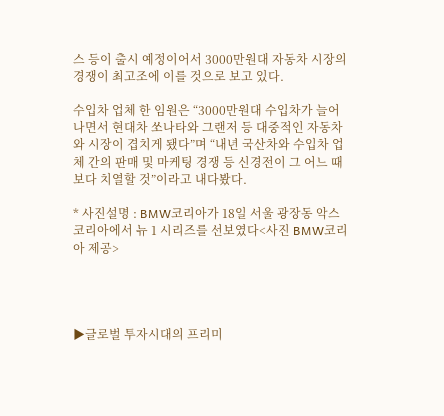스 등이 출시 예정이어서 3000만원대 자동차 시장의 경쟁이 최고조에 이를 것으로 보고 있다.

수입차 업체 한 임원은 “3000만원대 수입차가 늘어나면서 현대차 쏘나타와 그랜저 등 대중적인 자동차와 시장이 겹치게 됐다”며 “내년 국산차와 수입차 업체 간의 판매 및 마케팅 경쟁 등 신경전이 그 어느 때 보다 치열할 것”이라고 내다봤다.

* 사진설명 : BMW코리아가 18일 서울 광장동 악스코리아에서 뉴 1 시리즈를 선보였다<사진 BMW코리아 제공>




▶글로벌 투자시대의 프리미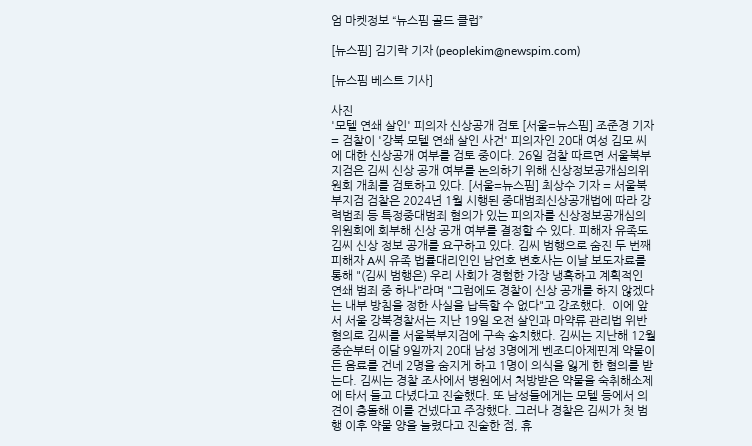엄 마켓정보 “뉴스핌 골드 클럽”

[뉴스핌] 김기락 기자 (peoplekim@newspim.com)

[뉴스핌 베스트 기사]

사진
'모텔 연쇄 살인' 피의자 신상공개 검토 [서울=뉴스핌] 조준경 기자 = 검찰이 '강북 모텔 연쇄 살인 사건' 피의자인 20대 여성 김모 씨에 대한 신상공개 여부를 검토 중이다. 26일 검찰 따르면 서울북부지검은 김씨 신상 공개 여부를 논의하기 위해 신상정보공개심의위원회 개최를 검토하고 있다. [서울=뉴스핌] 최상수 기자 = 서울북부지검 검찰은 2024년 1월 시행된 중대범죄신상공개법에 따라 강력범죄 등 특정중대범죄 혐의가 있는 피의자를 신상정보공개심의위원회에 회부해 신상 공개 여부를 결정할 수 있다. 피해자 유족도 김씨 신상 정보 공개를 요구하고 있다. 김씨 범행으로 숨진 두 번째 피해자 A씨 유족 법률대리인인 남언호 변호사는 이날 보도자료를 통해 "(김씨 범행은) 우리 사회가 경험한 가장 냉혹하고 계획적인 연쇄 범죄 중 하나"라며 "그럼에도 경찰이 신상 공개를 하지 않겠다는 내부 방침을 정한 사실을 납득할 수 없다"고 강조했다.  이에 앞서 서울 강북경찰서는 지난 19일 오전 살인과 마약류 관리법 위반 혐의로 김씨를 서울북부지검에 구속 송치했다. 김씨는 지난해 12월 중순부터 이달 9일까지 20대 남성 3명에게 벤조디아제핀계 약물이 든 음료를 건네 2명을 숨지게 하고 1명이 의식을 잃게 한 혐의를 받는다. 김씨는 경찰 조사에서 병원에서 처방받은 약물을 숙취해소제에 타서 들고 다녔다고 진술했다. 또 남성들에게는 모텔 등에서 의견이 충돌해 이를 건넸다고 주장했다. 그러나 경찰은 김씨가 첫 범행 이후 약물 양을 늘렸다고 진술한 점, 휴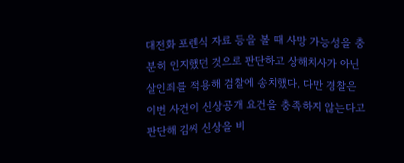대전화 포렌식 자료 등을 볼 때 사망 가능성을 충분히 인지했던 것으로 판단하고 상해치사가 아닌 살인죄를 적용해 검찰에 송치했다. 다만 경찰은 이번 사건이 신상공개 요건을 충족하지 않는다고 판단해 김씨 신상을 비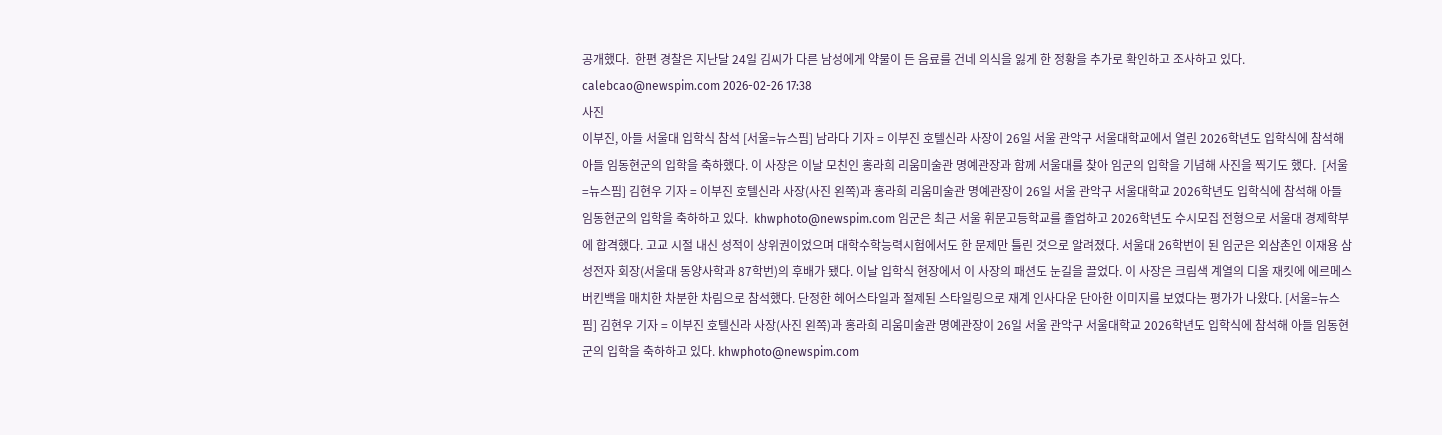공개했다.  한편 경찰은 지난달 24일 김씨가 다른 남성에게 약물이 든 음료를 건네 의식을 잃게 한 정황을 추가로 확인하고 조사하고 있다. calebcao@newspim.com 2026-02-26 17:38
사진
이부진, 아들 서울대 입학식 참석 [서울=뉴스핌] 남라다 기자 = 이부진 호텔신라 사장이 26일 서울 관악구 서울대학교에서 열린 2026학년도 입학식에 참석해 아들 임동현군의 입학을 축하했다. 이 사장은 이날 모친인 홍라희 리움미술관 명예관장과 함께 서울대를 찾아 임군의 입학을 기념해 사진을 찍기도 했다.  [서울=뉴스핌] 김현우 기자 = 이부진 호텔신라 사장(사진 왼쪽)과 홍라희 리움미술관 명예관장이 26일 서울 관악구 서울대학교 2026학년도 입학식에 참석해 아들 임동현군의 입학을 축하하고 있다.  khwphoto@newspim.com 임군은 최근 서울 휘문고등학교를 졸업하고 2026학년도 수시모집 전형으로 서울대 경제학부에 합격했다. 고교 시절 내신 성적이 상위권이었으며 대학수학능력시험에서도 한 문제만 틀린 것으로 알려졌다. 서울대 26학번이 된 임군은 외삼촌인 이재용 삼성전자 회장(서울대 동양사학과 87학번)의 후배가 됐다. 이날 입학식 현장에서 이 사장의 패션도 눈길을 끌었다. 이 사장은 크림색 계열의 디올 재킷에 에르메스 버킨백을 매치한 차분한 차림으로 참석했다. 단정한 헤어스타일과 절제된 스타일링으로 재계 인사다운 단아한 이미지를 보였다는 평가가 나왔다. [서울=뉴스핌] 김현우 기자 = 이부진 호텔신라 사장(사진 왼쪽)과 홍라희 리움미술관 명예관장이 26일 서울 관악구 서울대학교 2026학년도 입학식에 참석해 아들 임동현 군의 입학을 축하하고 있다. khwphoto@newspim.com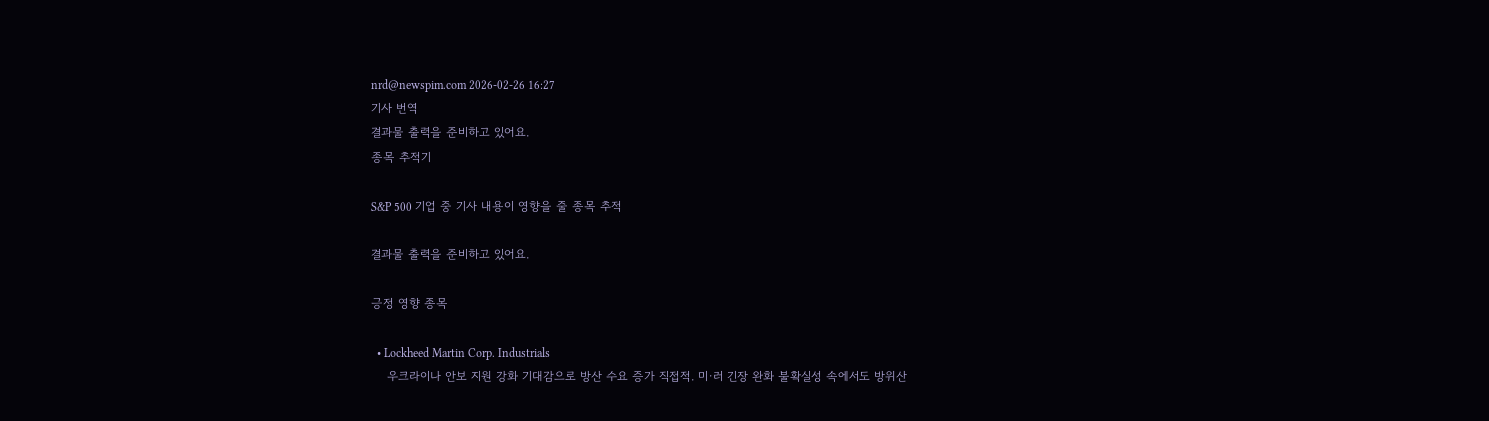nrd@newspim.com 2026-02-26 16:27
기사 번역
결과물 출력을 준비하고 있어요.
종목 추적기

S&P 500 기업 중 기사 내용이 영향을 줄 종목 추적

결과물 출력을 준비하고 있어요.

긍정 영향 종목

  • Lockheed Martin Corp. Industrials
    우크라이나 안보 지원 강화 기대감으로 방산 수요 증가 직접적. 미·러 긴장 완화 불확실성 속에서도 방위산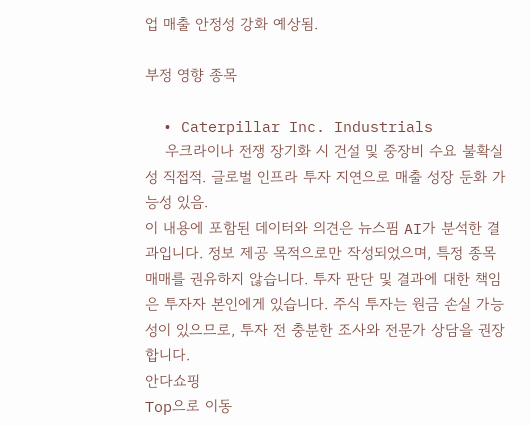업 매출 안정성 강화 예상됨.

부정 영향 종목

  • Caterpillar Inc. Industrials
    우크라이나 전쟁 장기화 시 건설 및 중장비 수요 불확실성 직접적. 글로벌 인프라 투자 지연으로 매출 성장 둔화 가능성 있음.
이 내용에 포함된 데이터와 의견은 뉴스핌 AI가 분석한 결과입니다. 정보 제공 목적으로만 작성되었으며, 특정 종목 매매를 권유하지 않습니다. 투자 판단 및 결과에 대한 책임은 투자자 본인에게 있습니다. 주식 투자는 원금 손실 가능성이 있으므로, 투자 전 충분한 조사와 전문가 상담을 권장합니다.
안다쇼핑
Top으로 이동